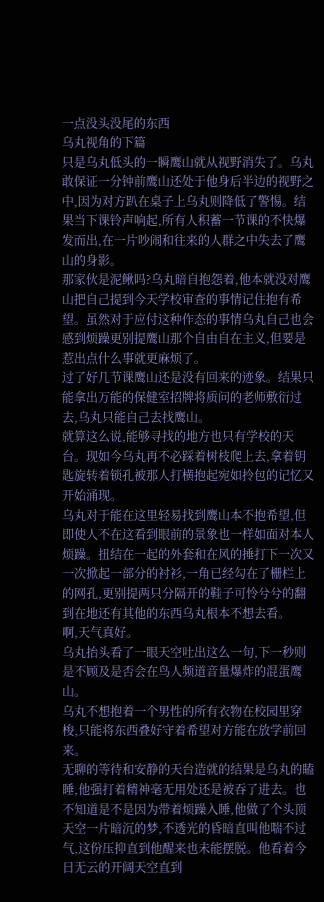一点没头没尾的东西
乌丸视角的下篇
只是乌丸低头的一瞬鹰山就从视野消失了。乌丸敢保证一分钟前鹰山还处于他身后半边的视野之中,因为对方趴在桌子上乌丸则降低了警惕。结果当下课铃声响起,所有人积蓄一节课的不快爆发而出,在一片吵闹和往来的人群之中失去了鹰山的身影。
那家伙是泥鳅吗?乌丸暗自抱怨着,他本就没对鹰山把自己提到今天学校审查的事情记住抱有希望。虽然对于应付这种作态的事情乌丸自己也会感到烦躁更别提鹰山那个自由自在主义,但要是惹出点什么事就更麻烦了。
过了好几节课鹰山还是没有回来的迹象。结果只能拿出万能的保健室招牌将质问的老师敷衍过去,乌丸只能自己去找鹰山。
就算这么说,能够寻找的地方也只有学校的天台。现如今乌丸再不必踩着树枝爬上去,拿着钥匙旋转着锁孔被那人打横抱起宛如拎包的记忆又开始涌现。
乌丸对于能在这里轻易找到鹰山本不抱希望,但即使人不在这看到眼前的景象也一样如面对本人烦躁。扭结在一起的外套和在风的捶打下一次又一次掀起一部分的衬衫,一角已经勾在了栅栏上的网孔,更别提两只分隔开的鞋子可怜兮兮的翻到在地还有其他的东西乌丸根本不想去看。
啊,天气真好。
乌丸抬头看了一眼天空吐出这么一句,下一秒则是不顾及是否会在鸟人频道音量爆炸的混蛋鹰山。
乌丸不想抱着一个男性的所有衣物在校园里穿梭,只能将东西叠好守着希望对方能在放学前回来。
无聊的等待和安静的天台造就的结果是乌丸的瞌睡,他强打着精神毫无用处还是被吞了进去。也不知道是不是因为带着烦躁入睡,他做了个头顶天空一片暗沉的梦,不透光的昏暗直叫他喘不过气,这份压抑直到他醒来也未能摆脱。他看着今日无云的开阔天空直到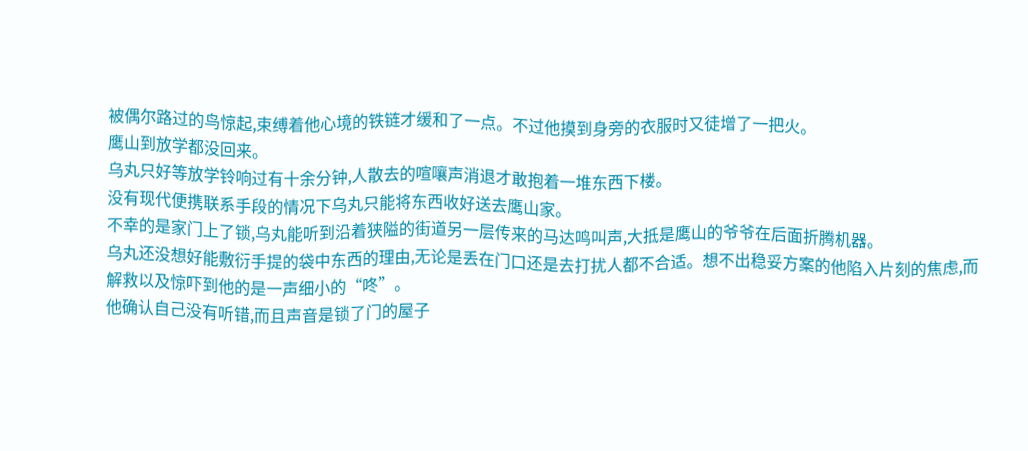被偶尔路过的鸟惊起,束缚着他心境的铁链才缓和了一点。不过他摸到身旁的衣服时又徒增了一把火。
鹰山到放学都没回来。
乌丸只好等放学铃响过有十余分钟,人散去的喧嚷声消退才敢抱着一堆东西下楼。
没有现代便携联系手段的情况下乌丸只能将东西收好送去鹰山家。
不幸的是家门上了锁,乌丸能听到沿着狭隘的街道另一层传来的马达鸣叫声,大抵是鹰山的爷爷在后面折腾机器。
乌丸还没想好能敷衍手提的袋中东西的理由,无论是丢在门口还是去打扰人都不合适。想不出稳妥方案的他陷入片刻的焦虑,而解救以及惊吓到他的是一声细小的“咚”。
他确认自己没有听错,而且声音是锁了门的屋子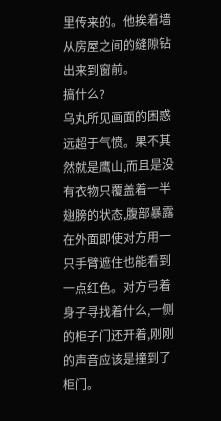里传来的。他挨着墙从房屋之间的缝隙钻出来到窗前。
搞什么?
乌丸所见画面的困惑远超于气愤。果不其然就是鹰山,而且是没有衣物只覆盖着一半翅膀的状态,腹部暴露在外面即使对方用一只手臂遮住也能看到一点红色。对方弓着身子寻找着什么,一侧的柜子门还开着,刚刚的声音应该是撞到了柜门。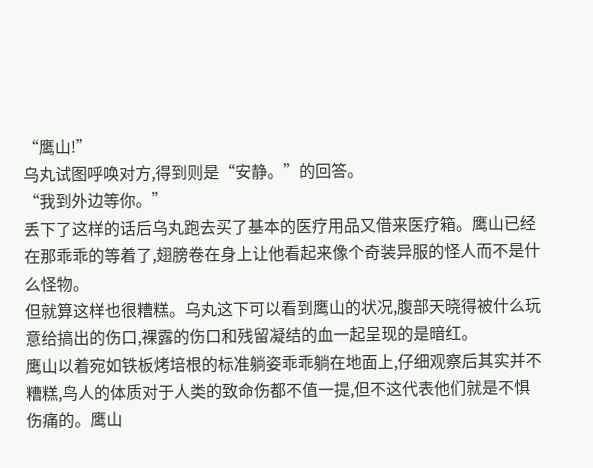“鹰山!”
乌丸试图呼唤对方,得到则是“安静。”的回答。
“我到外边等你。”
丢下了这样的话后乌丸跑去买了基本的医疗用品又借来医疗箱。鹰山已经在那乖乖的等着了,翅膀卷在身上让他看起来像个奇装异服的怪人而不是什么怪物。
但就算这样也很糟糕。乌丸这下可以看到鹰山的状况,腹部天晓得被什么玩意给搞出的伤口,裸露的伤口和残留凝结的血一起呈现的是暗红。
鹰山以着宛如铁板烤培根的标准躺姿乖乖躺在地面上,仔细观察后其实并不糟糕,鸟人的体质对于人类的致命伤都不值一提,但不这代表他们就是不惧伤痛的。鹰山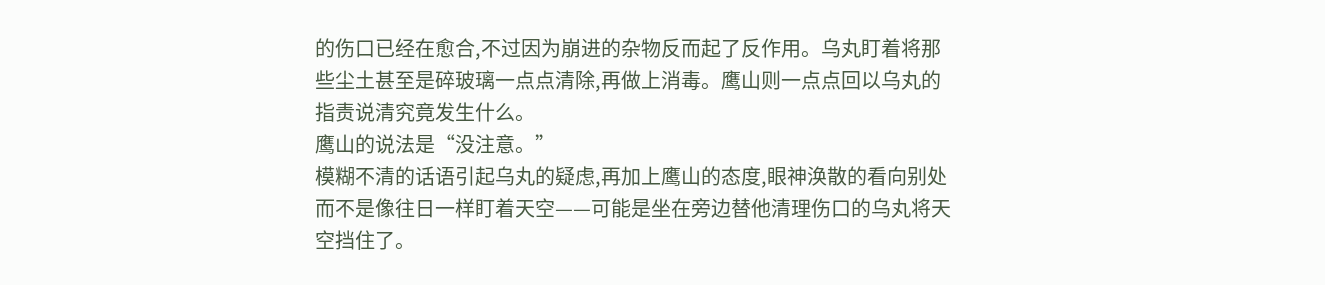的伤口已经在愈合,不过因为崩进的杂物反而起了反作用。乌丸盯着将那些尘土甚至是碎玻璃一点点清除,再做上消毒。鹰山则一点点回以乌丸的指责说清究竟发生什么。
鹰山的说法是“没注意。”
模糊不清的话语引起乌丸的疑虑,再加上鹰山的态度,眼神涣散的看向别处而不是像往日一样盯着天空——可能是坐在旁边替他清理伤口的乌丸将天空挡住了。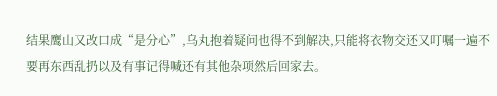结果鹰山又改口成“是分心”,乌丸抱着疑问也得不到解决,只能将衣物交还又叮嘱一遍不要再东西乱扔以及有事记得喊还有其他杂项然后回家去。